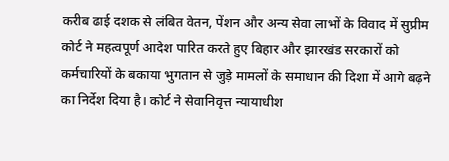करीब ढाई दशक से लंबित वेतन, पेंशन और अन्य सेवा लाभों के विवाद में सुप्रीम कोर्ट ने महत्वपूर्ण आदेश पारित करते हुए बिहार और झारखंड सरकारों को कर्मचारियों के बकाया भुगतान से जुड़े मामलों के समाधान की दिशा में आगे बढ़ने का निर्देश दिया है। कोर्ट ने सेवानिवृत्त न्यायाधीश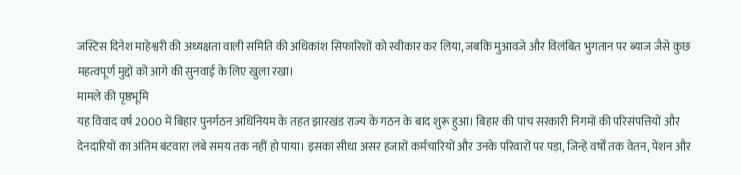जस्टिस दिनेश माहेश्वरी की अध्यक्षता वाली समिति की अधिकांश सिफारिशों को स्वीकार कर लिया, जबकि मुआवजे और विलंबित भुगतान पर ब्याज जैसे कुछ महत्वपूर्ण मुद्दों को आगे की सुनवाई के लिए खुला रखा।
मामले की पृष्ठभूमि
यह विवाद वर्ष 2000 में बिहार पुनर्गठन अधिनियम के तहत झारखंड राज्य के गठन के बाद शुरू हुआ। बिहार की पांच सरकारी निगमों की परिसंपत्तियों और देनदारियों का अंतिम बंटवारा लंबे समय तक नहीं हो पाया। इसका सीधा असर हजारों कर्मचारियों और उनके परिवारों पर पड़ा, जिन्हें वर्षों तक वेतन, पेंशन और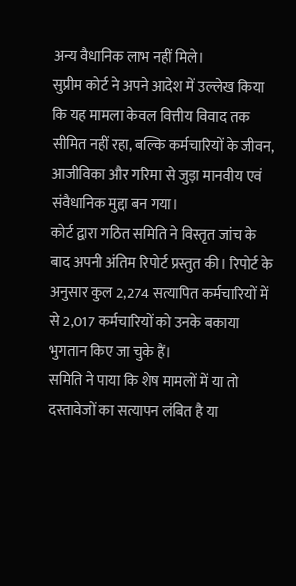अन्य वैधानिक लाभ नहीं मिले।
सुप्रीम कोर्ट ने अपने आदेश में उल्लेख किया कि यह मामला केवल वित्तीय विवाद तक सीमित नहीं रहा, बल्कि कर्मचारियों के जीवन, आजीविका और गरिमा से जुड़ा मानवीय एवं संवैधानिक मुद्दा बन गया।
कोर्ट द्वारा गठित समिति ने विस्तृत जांच के बाद अपनी अंतिम रिपोर्ट प्रस्तुत की। रिपोर्ट के अनुसार कुल 2,274 सत्यापित कर्मचारियों में से 2,017 कर्मचारियों को उनके बकाया भुगतान किए जा चुके हैं।
समिति ने पाया कि शेष मामलों में या तो दस्तावेजों का सत्यापन लंबित है या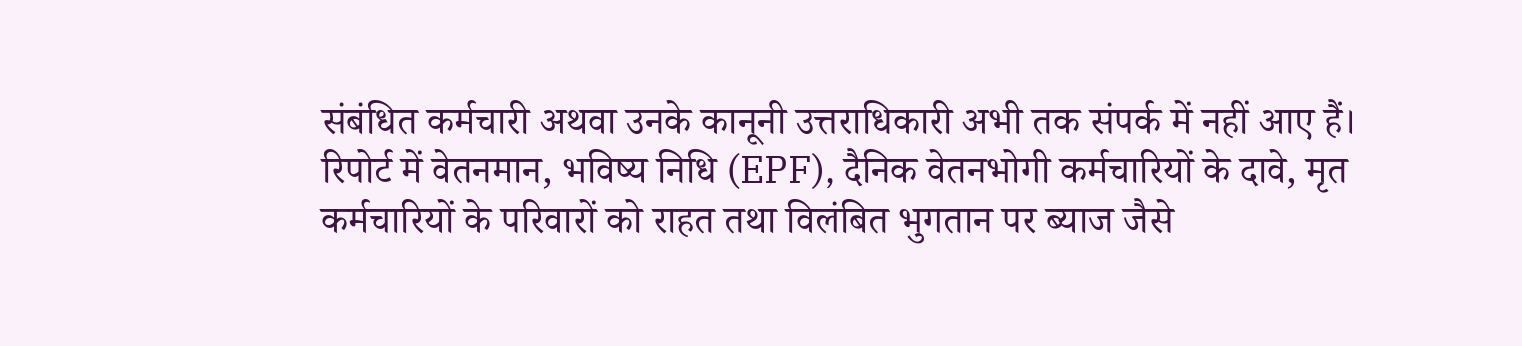संबंधित कर्मचारी अथवा उनके कानूनी उत्तराधिकारी अभी तक संपर्क में नहीं आए हैं।
रिपोर्ट में वेतनमान, भविष्य निधि (EPF), दैनिक वेतनभोगी कर्मचारियों के दावे, मृत कर्मचारियों के परिवारों को राहत तथा विलंबित भुगतान पर ब्याज जैसे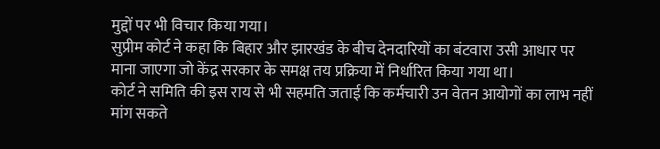मुद्दों पर भी विचार किया गया।
सुप्रीम कोर्ट ने कहा कि बिहार और झारखंड के बीच देनदारियों का बंटवारा उसी आधार पर माना जाएगा जो केंद्र सरकार के समक्ष तय प्रक्रिया में निर्धारित किया गया था।
कोर्ट ने समिति की इस राय से भी सहमति जताई कि कर्मचारी उन वेतन आयोगों का लाभ नहीं मांग सकते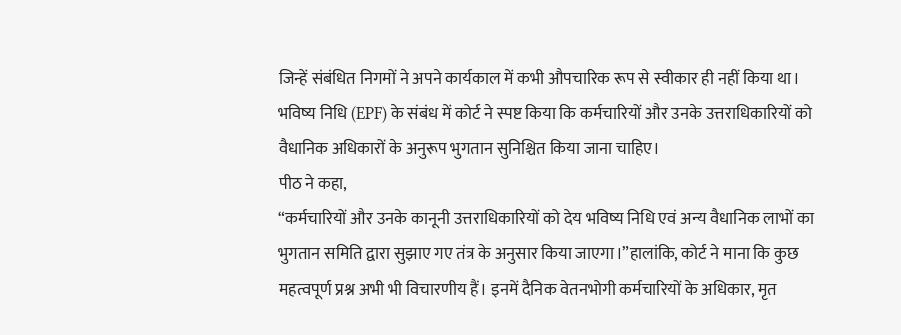जिन्हें संबंधित निगमों ने अपने कार्यकाल में कभी औपचारिक रूप से स्वीकार ही नहीं किया था।
भविष्य निधि (EPF) के संबंध में कोर्ट ने स्पष्ट किया कि कर्मचारियों और उनके उत्तराधिकारियों को वैधानिक अधिकारों के अनुरूप भुगतान सुनिश्चित किया जाना चाहिए।
पीठ ने कहा,
“कर्मचारियों और उनके कानूनी उत्तराधिकारियों को देय भविष्य निधि एवं अन्य वैधानिक लाभों का भुगतान समिति द्वारा सुझाए गए तंत्र के अनुसार किया जाएगा।”हालांकि, कोर्ट ने माना कि कुछ महत्वपूर्ण प्रश्न अभी भी विचारणीय हैं। इनमें दैनिक वेतनभोगी कर्मचारियों के अधिकार, मृत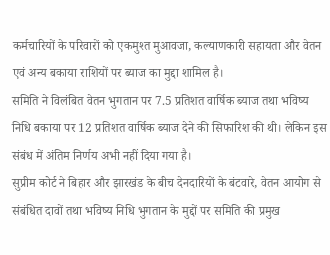कर्मचारियों के परिवारों को एकमुश्त मुआवजा, कल्याणकारी सहायता और वेतन एवं अन्य बकाया राशियों पर ब्याज का मुद्दा शामिल है।
समिति ने विलंबित वेतन भुगतान पर 7.5 प्रतिशत वार्षिक ब्याज तथा भविष्य निधि बकाया पर 12 प्रतिशत वार्षिक ब्याज देने की सिफारिश की थी। लेकिन इस संबंध में अंतिम निर्णय अभी नहीं दिया गया है।
सुप्रीम कोर्ट ने बिहार और झारखंड के बीच देनदारियों के बंटवारे, वेतन आयोग से संबंधित दावों तथा भविष्य निधि भुगतान के मुद्दों पर समिति की प्रमुख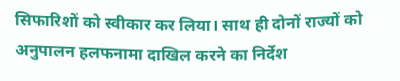सिफारिशों को स्वीकार कर लिया। साथ ही दोनों राज्यों को अनुपालन हलफनामा दाखिल करने का निर्देश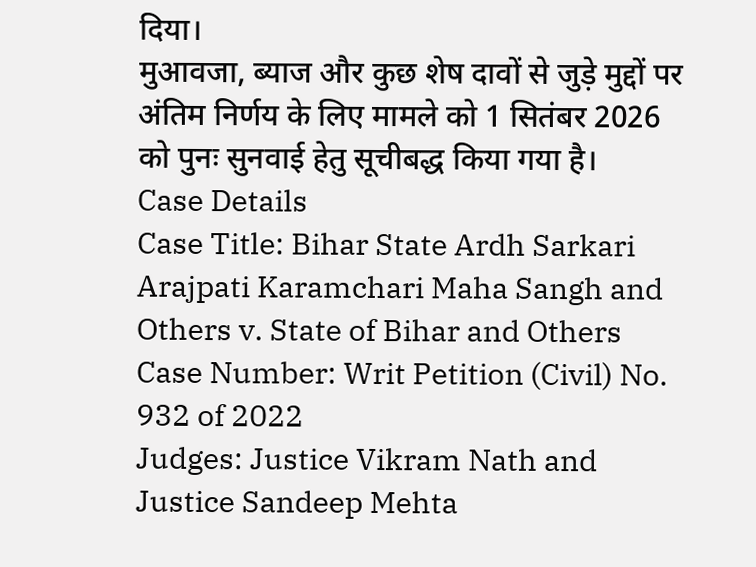दिया।
मुआवजा, ब्याज और कुछ शेष दावों से जुड़े मुद्दों पर अंतिम निर्णय के लिए मामले को 1 सितंबर 2026 को पुनः सुनवाई हेतु सूचीबद्ध किया गया है।
Case Details
Case Title: Bihar State Ardh Sarkari Arajpati Karamchari Maha Sangh and Others v. State of Bihar and Others
Case Number: Writ Petition (Civil) No. 932 of 2022
Judges: Justice Vikram Nath and Justice Sandeep Mehta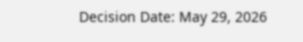Decision Date: May 29, 2026